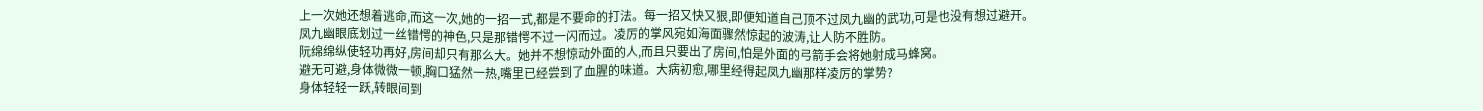上一次她还想着逃命,而这一次,她的一招一式,都是不要命的打法。每一招又快又狠,即便知道自己顶不过凤九幽的武功,可是也没有想过避开。
凤九幽眼底划过一丝错愕的神色,只是那错愕不过一闪而过。凌厉的掌风宛如海面骤然惊起的波涛,让人防不胜防。
阮绵绵纵使轻功再好,房间却只有那么大。她并不想惊动外面的人,而且只要出了房间,怕是外面的弓箭手会将她射成马蜂窝。
避无可避,身体微微一顿,胸口猛然一热,嘴里已经尝到了血腥的味道。大病初愈,哪里经得起凤九幽那样凌厉的掌势?
身体轻轻一跃,转眼间到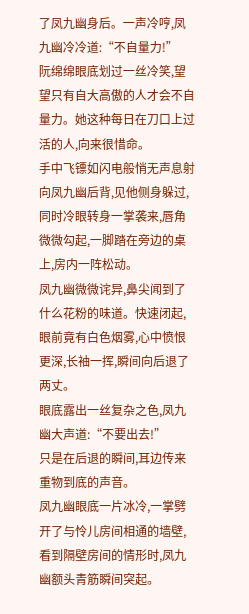了凤九幽身后。一声冷哼,凤九幽冷冷道:“不自量力!”
阮绵绵眼底划过一丝冷笑,望望只有自大高傲的人才会不自量力。她这种每日在刀口上过活的人,向来很惜命。
手中飞镖如闪电般悄无声息射向凤九幽后背,见他侧身躲过,同时冷眼转身一掌袭来,唇角微微勾起,一脚踏在旁边的桌上,房内一阵松动。
凤九幽微微诧异,鼻尖闻到了什么花粉的味道。快速闭起,眼前竟有白色烟雾,心中愤恨更深,长袖一挥,瞬间向后退了两丈。
眼底露出一丝复杂之色,凤九幽大声道:“不要出去!”
只是在后退的瞬间,耳边传来重物到底的声音。
凤九幽眼底一片冰冷,一掌劈开了与怜儿房间相通的墙壁,看到隔壁房间的情形时,凤九幽额头青筋瞬间突起。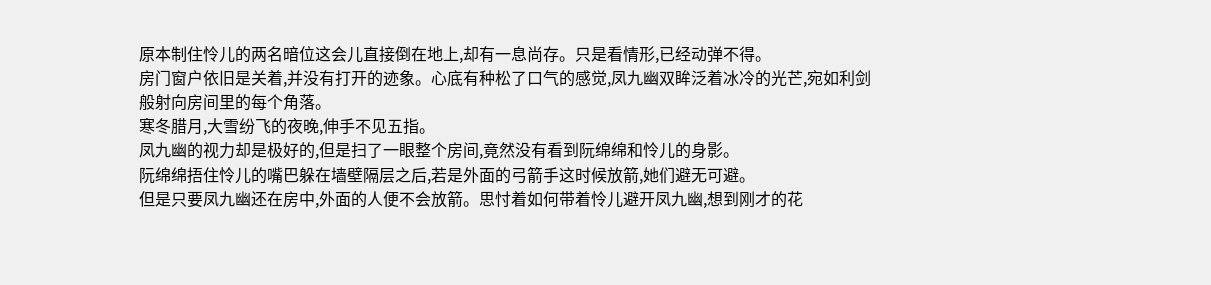原本制住怜儿的两名暗位这会儿直接倒在地上,却有一息尚存。只是看情形,已经动弹不得。
房门窗户依旧是关着,并没有打开的迹象。心底有种松了口气的感觉,凤九幽双眸泛着冰冷的光芒,宛如利剑般射向房间里的每个角落。
寒冬腊月,大雪纷飞的夜晚,伸手不见五指。
凤九幽的视力却是极好的,但是扫了一眼整个房间,竟然没有看到阮绵绵和怜儿的身影。
阮绵绵捂住怜儿的嘴巴躲在墙壁隔层之后,若是外面的弓箭手这时候放箭,她们避无可避。
但是只要凤九幽还在房中,外面的人便不会放箭。思忖着如何带着怜儿避开凤九幽,想到刚才的花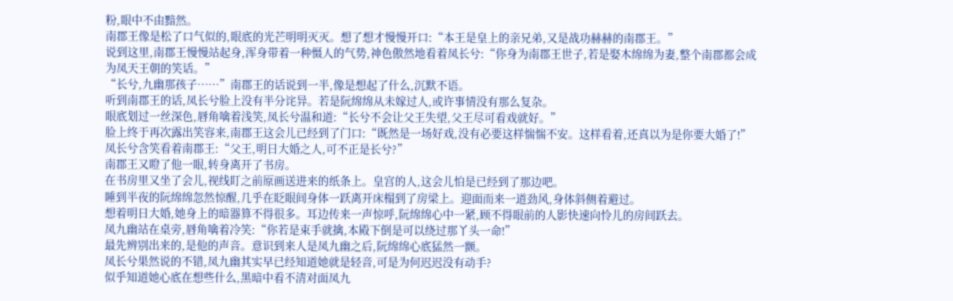粉,眼中不由黯然。
南郡王像是松了口气似的,眼底的光芒明明灭灭。想了想才慢慢开口:“本王是皇上的亲兄弟,又是战功赫赫的南郡王。”
说到这里,南郡王慢慢站起身,浑身带着一种慑人的气势,神色傲然地看着凤长兮:“你身为南郡王世子,若是娶木绵绵为妻,整个南郡都会成为凤天王朝的笑话。”
“长兮,九幽那孩子……”南郡王的话说到一半,像是想起了什么,沉默不语。
听到南郡王的话,凤长兮脸上没有半分诧异。若是阮绵绵从未嫁过人,或许事情没有那么复杂。
眼底划过一丝深色,唇角噙着浅笑,凤长兮温和道:“长兮不会让父王失望,父王尽可看戏就好。”
脸上终于再次露出笑容来,南郡王这会儿已经到了门口:“既然是一场好戏,没有必要这样惴惴不安。这样看着,还真以为是你要大婚了!”
凤长兮含笑看着南郡王:“父王,明日大婚之人,可不正是长兮?”
南郡王又瞪了他一眼,转身离开了书房。
在书房里又坐了会儿,视线盯之前原画送进来的纸条上。皇宫的人,这会儿怕是已经到了那边吧。
睡到半夜的阮绵绵忽然惊醒,几乎在眨眼间身体一跃离开床榻到了房梁上。迎面而来一道劲风,身体斜侧着避过。
想着明日大婚,她身上的暗器算不得很多。耳边传来一声惊呼,阮绵绵心中一紧,顾不得眼前的人影快速向怜儿的房间跃去。
凤九幽站在桌旁,唇角噙着冷笑:“你若是束手就擒,本殿下倒是可以绕过那丫头一命!”
最先辨别出来的,是他的声音。意识到来人是凤九幽之后,阮绵绵心底猛然一颤。
凤长兮果然说的不错,凤九幽其实早已经知道她就是轻音,可是为何迟迟没有动手?
似乎知道她心底在想些什么,黑暗中看不清对面凤九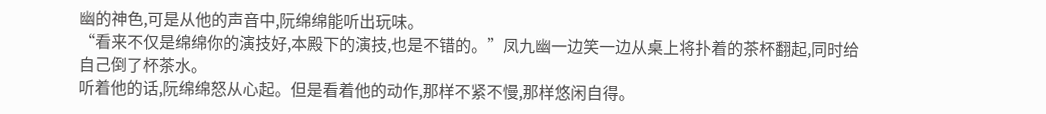幽的神色,可是从他的声音中,阮绵绵能听出玩味。
“看来不仅是绵绵你的演技好,本殿下的演技,也是不错的。”凤九幽一边笑一边从桌上将扑着的茶杯翻起,同时给自己倒了杯茶水。
听着他的话,阮绵绵怒从心起。但是看着他的动作,那样不紧不慢,那样悠闲自得。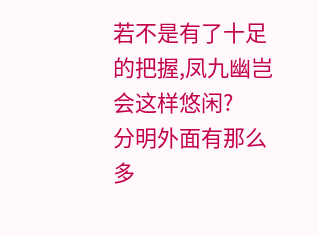若不是有了十足的把握,凤九幽岂会这样悠闲?
分明外面有那么多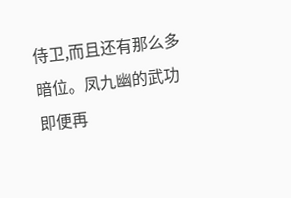侍卫,而且还有那么多暗位。凤九幽的武功即便再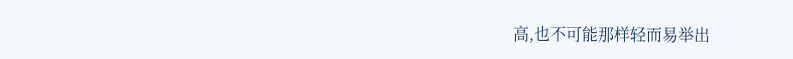高,也不可能那样轻而易举出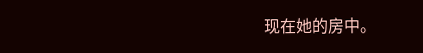现在她的房中。